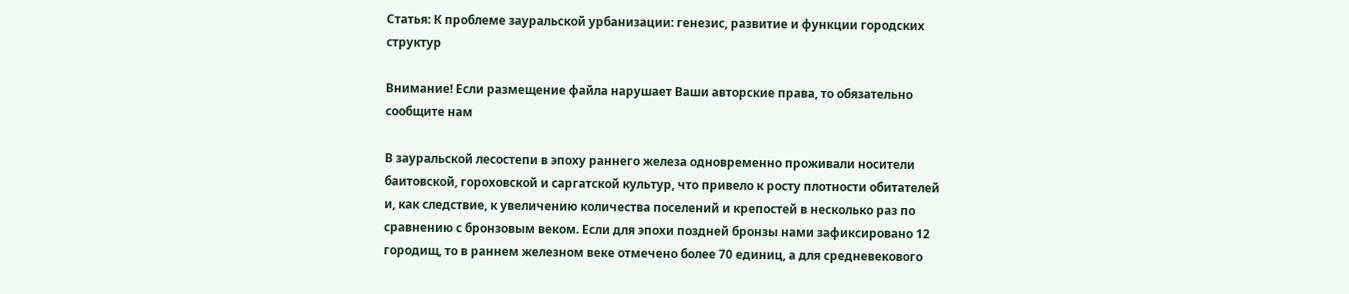Статья: К проблеме зауральской урбанизации: генезис, развитие и функции городских структур

Внимание! Если размещение файла нарушает Ваши авторские права, то обязательно сообщите нам

В зауральской лесостепи в эпоху раннего железа одновременно проживали носители баитовской, гороховской и саргатской культур, что привело к росту плотности обитателей и, как следствие, к увеличению количества поселений и крепостей в несколько раз по сравнению с бронзовым веком. Если для эпохи поздней бронзы нами зафиксировано 12 городищ, то в раннем железном веке отмечено более 70 единиц, а для средневекового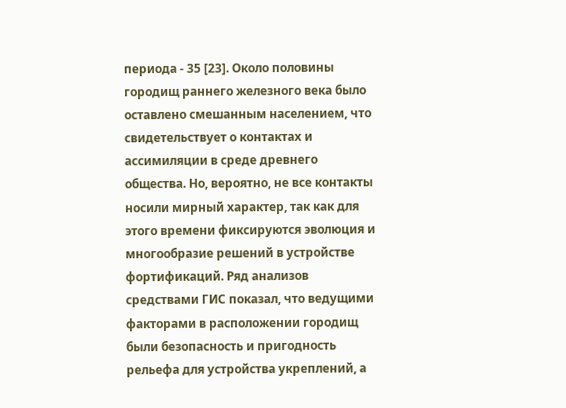периода - 35 [23]. Около половины городищ раннего железного века было оставлено смешанным населением, что свидетельствует о контактах и ассимиляции в среде древнего общества. Но, вероятно, не все контакты носили мирный характер, так как для этого времени фиксируются эволюция и многообразие решений в устройстве фортификаций. Ряд анализов средствами ГИС показал, что ведущими факторами в расположении городищ были безопасность и пригодность рельефа для устройства укреплений, а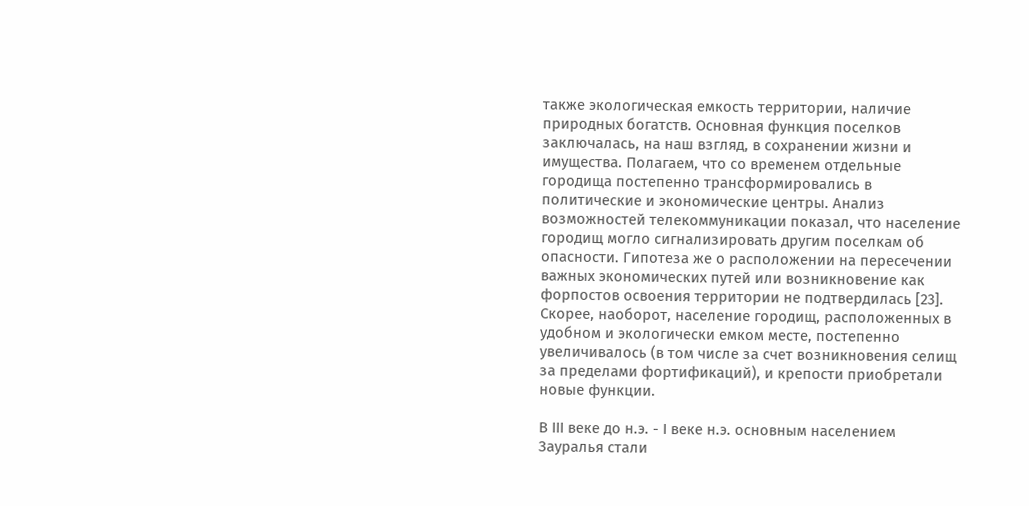также экологическая емкость территории, наличие природных богатств. Основная функция поселков заключалась, на наш взгляд, в сохранении жизни и имущества. Полагаем, что со временем отдельные городища постепенно трансформировались в политические и экономические центры. Анализ возможностей телекоммуникации показал, что население городищ могло сигнализировать другим поселкам об опасности. Гипотеза же о расположении на пересечении важных экономических путей или возникновение как форпостов освоения территории не подтвердилась [23]. Скорее, наоборот, население городищ, расположенных в удобном и экологически емком месте, постепенно увеличивалось (в том числе за счет возникновения селищ за пределами фортификаций), и крепости приобретали новые функции.

В III веке до н.э. - I веке н.э. основным населением Зауралья стали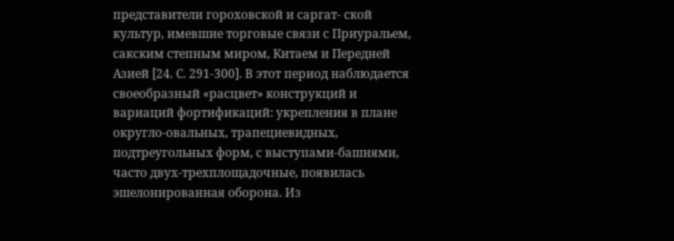представители гороховской и саргат- ской культур, имевшие торговые связи с Приуральем, сакским степным миром, Китаем и Передней Азией [24. С. 291-300]. В этот период наблюдается своеобразный «расцвет» конструкций и вариаций фортификаций: укрепления в плане округло-овальных, трапециевидных, подтреугольных форм, с выступами-башнями, часто двух-трехплощадочные, появилась эшелонированная оборона. Из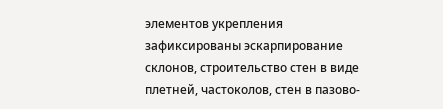элементов укрепления зафиксированы эскарпирование склонов, строительство стен в виде плетней, частоколов, стен в пазово-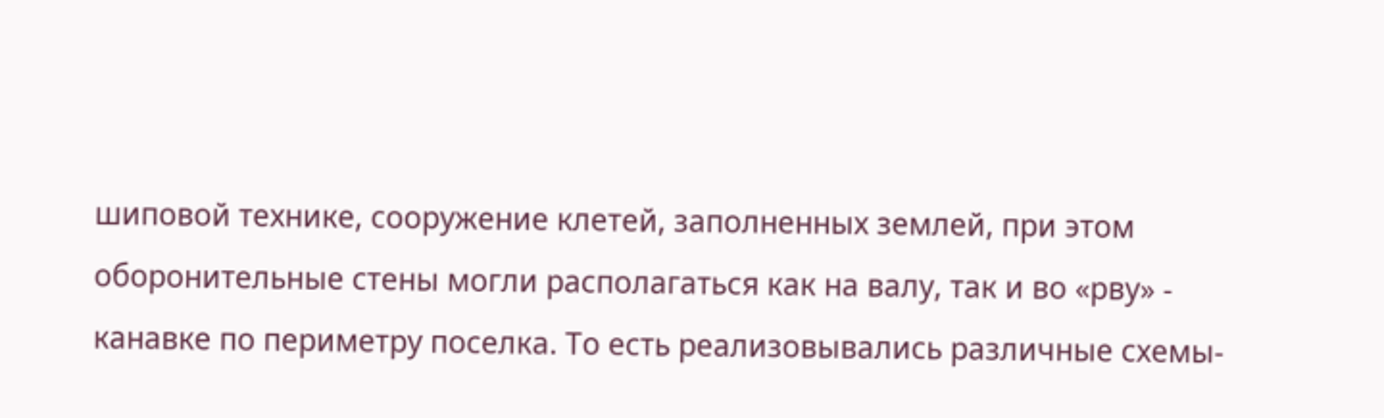шиповой технике, сооружение клетей, заполненных землей, при этом оборонительные стены могли располагаться как на валу, так и во «рву» - канавке по периметру поселка. То есть реализовывались различные схемы-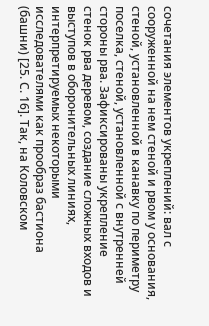сочетания элементов укреплений: вал с сооруженной на нем стеной и рвом у основания, стеной, установленной в канавку по периметру поселка, стеной, установленной с внутренней стороны рва. Зафиксированы укрепление стенок рва деревом, создание сложных входов и выступов в оборонительных линиях, интерпретируемых некоторыми исследователями как прообраз бастиона (башни) [25. С. 16]. Так, на Коловском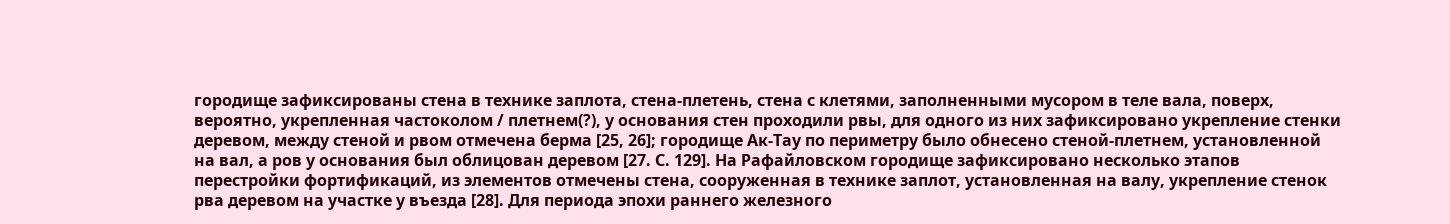городище зафиксированы стена в технике заплота, стена-плетень, стена с клетями, заполненными мусором в теле вала, поверх, вероятно, укрепленная частоколом / плетнем(?), у основания стен проходили рвы, для одного из них зафиксировано укрепление стенки деревом, между стеной и рвом отмечена берма [25, 26]; городище Ак-Тау по периметру было обнесено стеной-плетнем, установленной на вал, а ров у основания был облицован деревом [27. С. 129]. На Рафайловском городище зафиксировано несколько этапов перестройки фортификаций, из элементов отмечены стена, сооруженная в технике заплот, установленная на валу, укрепление стенок рва деревом на участке у въезда [28]. Для периода эпохи раннего железного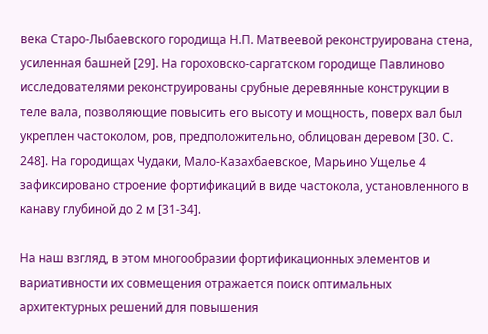века Старо-Лыбаевского городища Н.П. Матвеевой реконструирована стена, усиленная башней [29]. На гороховско-саргатском городище Павлиново исследователями реконструированы срубные деревянные конструкции в теле вала, позволяющие повысить его высоту и мощность, поверх вал был укреплен частоколом, ров, предположительно, облицован деревом [30. С. 248]. На городищах Чудаки, Мало-Казахбаевское, Марьино Ущелье 4 зафиксировано строение фортификаций в виде частокола, установленного в канаву глубиной до 2 м [31-34].

На наш взгляд, в этом многообразии фортификационных элементов и вариативности их совмещения отражается поиск оптимальных архитектурных решений для повышения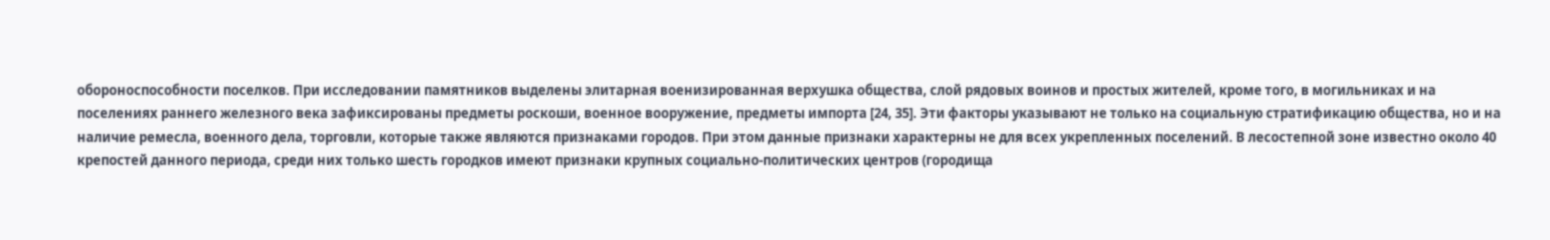обороноспособности поселков. При исследовании памятников выделены элитарная военизированная верхушка общества, слой рядовых воинов и простых жителей, кроме того, в могильниках и на поселениях раннего железного века зафиксированы предметы роскоши, военное вооружение, предметы импорта [24, 35]. Эти факторы указывают не только на социальную стратификацию общества, но и на наличие ремесла, военного дела, торговли, которые также являются признаками городов. При этом данные признаки характерны не для всех укрепленных поселений. В лесостепной зоне известно около 40 крепостей данного периода, среди них только шесть городков имеют признаки крупных социально-политических центров (городища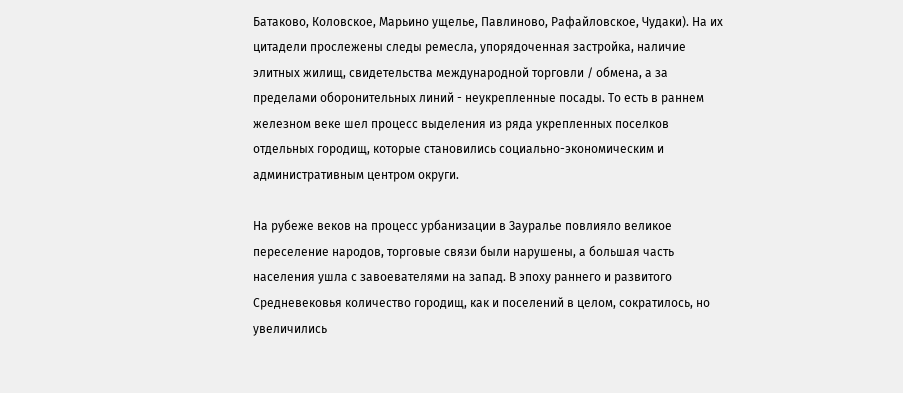Батаково, Коловское, Марьино ущелье, Павлиново, Рафайловское, Чудаки). На их цитадели прослежены следы ремесла, упорядоченная застройка, наличие элитных жилищ, свидетельства международной торговли / обмена, а за пределами оборонительных линий - неукрепленные посады. То есть в раннем железном веке шел процесс выделения из ряда укрепленных поселков отдельных городищ, которые становились социально-экономическим и административным центром округи.

На рубеже веков на процесс урбанизации в Зауралье повлияло великое переселение народов, торговые связи были нарушены, а большая часть населения ушла с завоевателями на запад. В эпоху раннего и развитого Средневековья количество городищ, как и поселений в целом, сократилось, но увеличились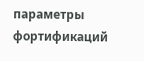параметры фортификаций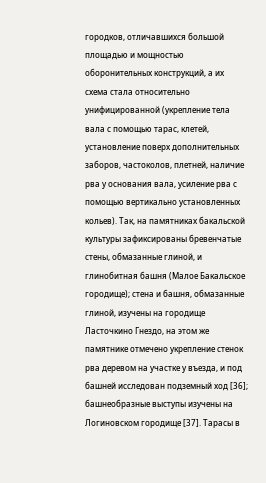городков, отличавшихся большой площадью и мощностью оборонительных конструкций, а их схема стала относительно унифицированной (укрепление тела вала с помощью тарас, клетей, установление поверх дополнительных заборов, частоколов, плетней, наличие рва у основания вала, усиление рва с помощью вертикально установленных кольев). Так, на памятниках бакальской культуры зафиксированы бревенчатые стены, обмазанные глиной, и глинобитная башня (Малое Бакальское городище); стена и башня, обмазанные глиной, изучены на городище Ласточкино Гнездо, на этом же памятнике отмечено укрепление стенок рва деревом на участке у въезда, и под башней исследован подземный ход [36]; башнеобразные выступы изучены на Логиновском городище [37]. Тарасы в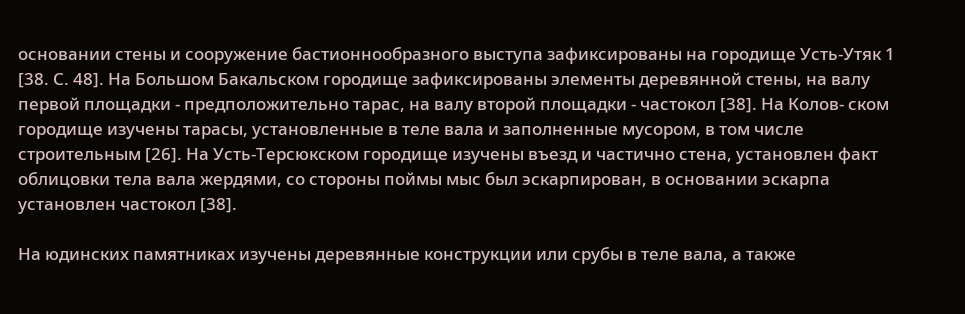основании стены и сооружение бастионнообразного выступа зафиксированы на городище Усть-Утяк 1 [38. С. 48]. На Большом Бакальском городище зафиксированы элементы деревянной стены, на валу первой площадки - предположительно тарас, на валу второй площадки - частокол [38]. На Колов- ском городище изучены тарасы, установленные в теле вала и заполненные мусором, в том числе строительным [26]. На Усть-Терсюкском городище изучены въезд и частично стена, установлен факт облицовки тела вала жердями, со стороны поймы мыс был эскарпирован, в основании эскарпа установлен частокол [38].

На юдинских памятниках изучены деревянные конструкции или срубы в теле вала, а также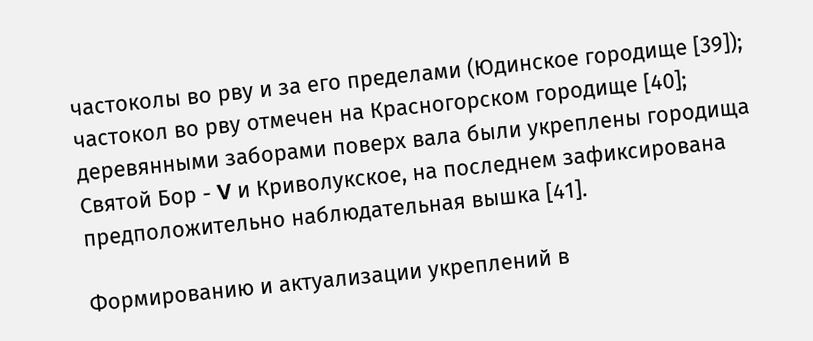частоколы во рву и за его пределами (Юдинское городище [39]); частокол во рву отмечен на Красногорском городище [40]; деревянными заборами поверх вала были укреплены городища Святой Бор - V и Криволукское, на последнем зафиксирована предположительно наблюдательная вышка [41].

Формированию и актуализации укреплений в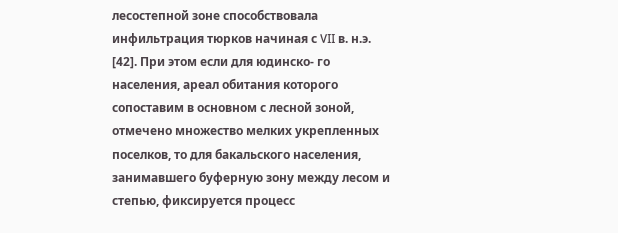лесостепной зоне способствовала инфильтрация тюрков начиная с VII в. н.э. [42]. При этом если для юдинско- го населения, ареал обитания которого сопоставим в основном с лесной зоной, отмечено множество мелких укрепленных поселков, то для бакальского населения, занимавшего буферную зону между лесом и степью, фиксируется процесс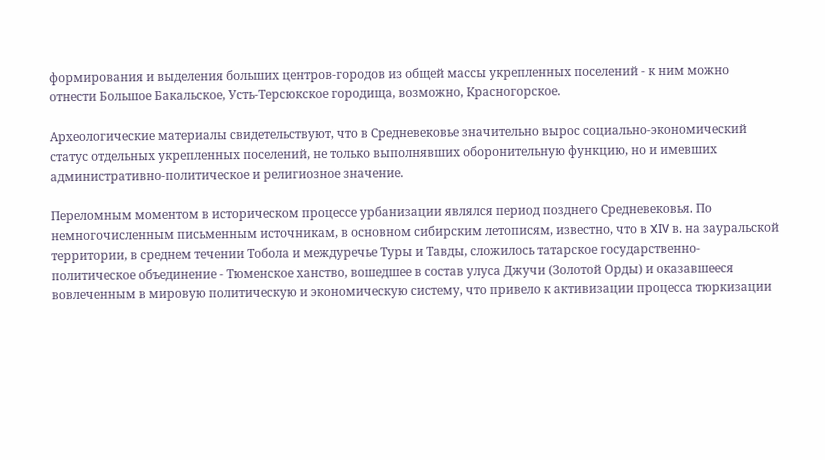формирования и выделения больших центров-городов из общей массы укрепленных поселений - к ним можно отнести Большое Бакальское, Усть-Терсюкское городища, возможно, Красногорское.

Археологические материалы свидетельствуют, что в Средневековье значительно вырос социально-экономический статус отдельных укрепленных поселений, не только выполнявших оборонительную функцию, но и имевших административно-политическое и религиозное значение.

Переломным моментом в историческом процессе урбанизации являлся период позднего Средневековья. По немногочисленным письменным источникам, в основном сибирским летописям, известно, что в XIV в. на зауральской территории, в среднем течении Тобола и междуречье Туры и Тавды, сложилось татарское государственно-политическое объединение - Тюменское ханство, вошедшее в состав улуса Джучи (Золотой Орды) и оказавшееся вовлеченным в мировую политическую и экономическую систему, что привело к активизации процесса тюркизации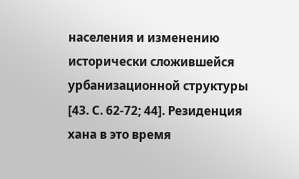населения и изменению исторически сложившейся урбанизационной структуры [43. С. 62-72; 44]. Резиденция хана в это время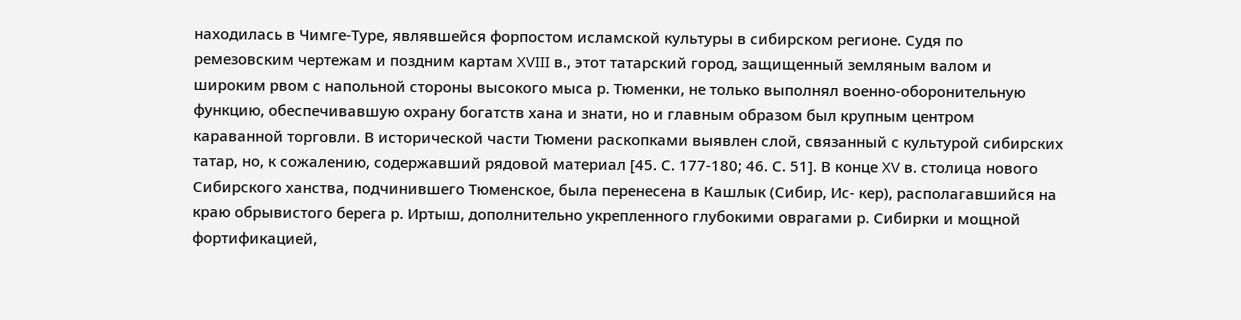находилась в Чимге-Туре, являвшейся форпостом исламской культуры в сибирском регионе. Судя по ремезовским чертежам и поздним картам XVIII в., этот татарский город, защищенный земляным валом и широким рвом с напольной стороны высокого мыса р. Тюменки, не только выполнял военно-оборонительную функцию, обеспечивавшую охрану богатств хана и знати, но и главным образом был крупным центром караванной торговли. В исторической части Тюмени раскопками выявлен слой, связанный с культурой сибирских татар, но, к сожалению, содержавший рядовой материал [45. С. 177-180; 46. С. 51]. В конце XV в. столица нового Сибирского ханства, подчинившего Тюменское, была перенесена в Кашлык (Сибир, Ис- кер), располагавшийся на краю обрывистого берега р. Иртыш, дополнительно укрепленного глубокими оврагами р. Сибирки и мощной фортификацией,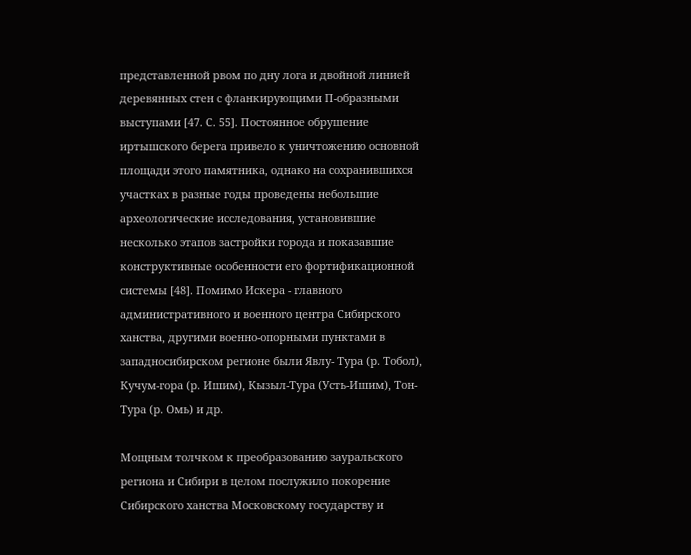представленной рвом по дну лога и двойной линией деревянных стен с фланкирующими П-образными выступами [47. С. 55]. Постоянное обрушение иртышского берега привело к уничтожению основной площади этого памятника, однако на сохранившихся участках в разные годы проведены небольшие археологические исследования, установившие несколько этапов застройки города и показавшие конструктивные особенности его фортификационной системы [48]. Помимо Искера - главного административного и военного центра Сибирского ханства, другими военно-опорными пунктами в западносибирском регионе были Явлу- Тура (р. Тобол), Кучум-гора (р. Ишим), Кызыл-Тура (Усть-Ишим), Тон-Тура (р. Омь) и др.

Мощным толчком к преобразованию зауральского региона и Сибири в целом послужило покорение Сибирского ханства Московскому государству и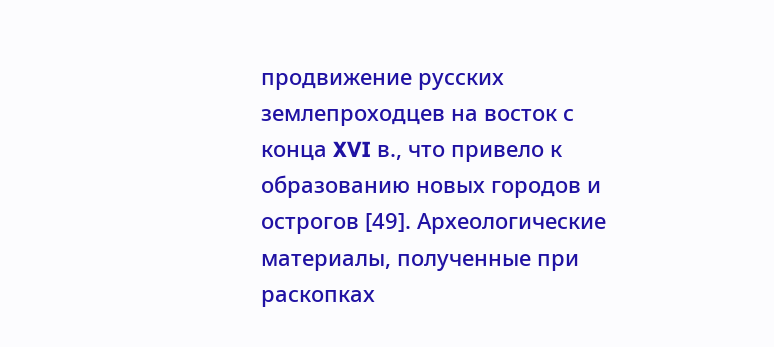продвижение русских землепроходцев на восток с конца XVI в., что привело к образованию новых городов и острогов [49]. Археологические материалы, полученные при раскопках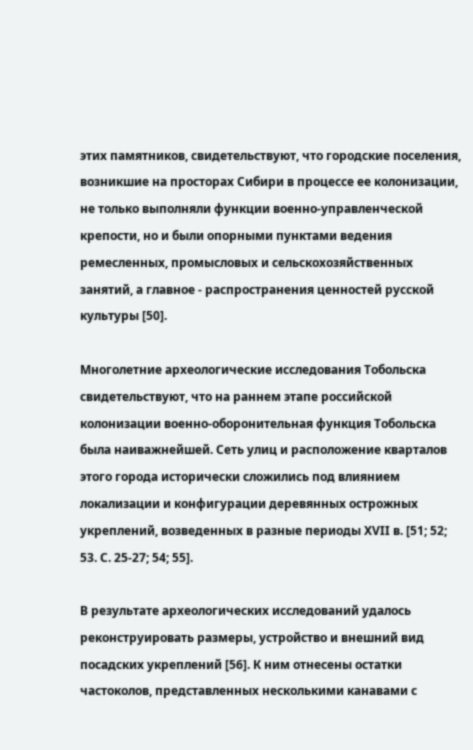этих памятников, свидетельствуют, что городские поселения, возникшие на просторах Сибири в процессе ее колонизации, не только выполняли функции военно-управленческой крепости, но и были опорными пунктами ведения ремесленных, промысловых и сельскохозяйственных занятий, а главное - распространения ценностей русской культуры [50].

Многолетние археологические исследования Тобольска свидетельствуют, что на раннем этапе российской колонизации военно-оборонительная функция Тобольска была наиважнейшей. Сеть улиц и расположение кварталов этого города исторически сложились под влиянием локализации и конфигурации деревянных острожных укреплений, возведенных в разные периоды XVII в. [51; 52; 53. С. 25-27; 54; 55].

В результате археологических исследований удалось реконструировать размеры, устройство и внешний вид посадских укреплений [56]. К ним отнесены остатки частоколов, представленных несколькими канавами с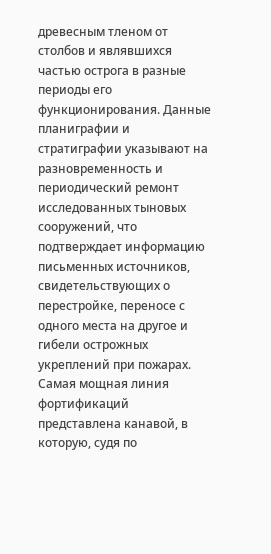древесным тленом от столбов и являвшихся частью острога в разные периоды его функционирования. Данные планиграфии и стратиграфии указывают на разновременность и периодический ремонт исследованных тыновых сооружений, что подтверждает информацию письменных источников, свидетельствующих о перестройке, переносе с одного места на другое и гибели острожных укреплений при пожарах. Самая мощная линия фортификаций представлена канавой, в которую, судя по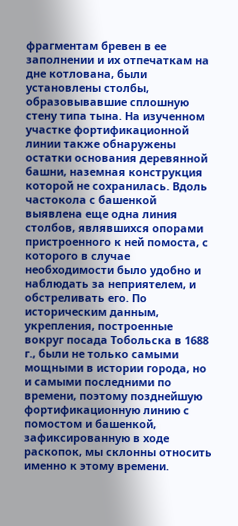фрагментам бревен в ее заполнении и их отпечаткам на дне котлована, были установлены столбы, образовывавшие сплошную стену типа тына. На изученном участке фортификационной линии также обнаружены остатки основания деревянной башни, наземная конструкция которой не сохранилась. Вдоль частокола с башенкой выявлена еще одна линия столбов, являвшихся опорами пристроенного к ней помоста, с которого в случае необходимости было удобно и наблюдать за неприятелем, и обстреливать его. По историческим данным, укрепления, построенные вокруг посада Тобольска в 1688 г., были не только самыми мощными в истории города, но и самыми последними по времени, поэтому позднейшую фортификационную линию с помостом и башенкой, зафиксированную в ходе раскопок, мы склонны относить именно к этому времени.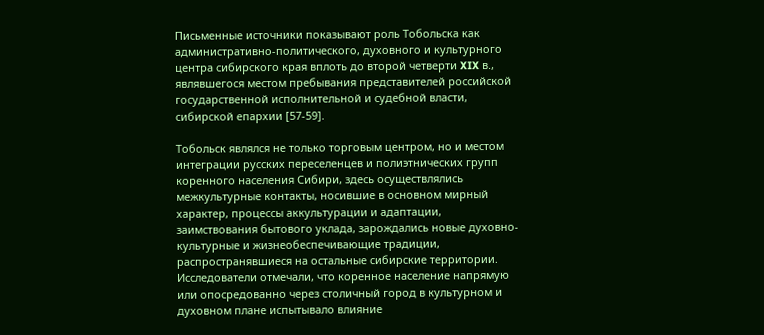Письменные источники показывают роль Тобольска как административно-политического, духовного и культурного центра сибирского края вплоть до второй четверти XIX в., являвшегося местом пребывания представителей российской государственной исполнительной и судебной власти, сибирской епархии [57-59].

Тобольск являлся не только торговым центром, но и местом интеграции русских переселенцев и полиэтнических групп коренного населения Сибири, здесь осуществлялись межкультурные контакты, носившие в основном мирный характер, процессы аккультурации и адаптации, заимствования бытового уклада, зарождались новые духовно-культурные и жизнеобеспечивающие традиции, распространявшиеся на остальные сибирские территории. Исследователи отмечали, что коренное население напрямую или опосредованно через столичный город в культурном и духовном плане испытывало влияние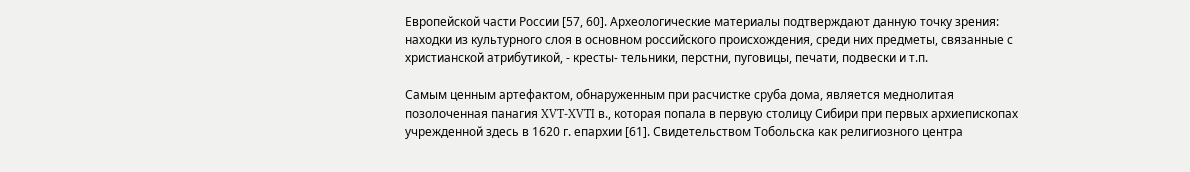Европейской части России [57, 60]. Археологические материалы подтверждают данную точку зрения: находки из культурного слоя в основном российского происхождения, среди них предметы, связанные с христианской атрибутикой, - кресты- тельники, перстни, пуговицы, печати, подвески и т.п.

Самым ценным артефактом, обнаруженным при расчистке сруба дома, является меднолитая позолоченная панагия XVT-XVTI в., которая попала в первую столицу Сибири при первых архиепископах учрежденной здесь в 1620 г. епархии [61]. Свидетельством Тобольска как религиозного центра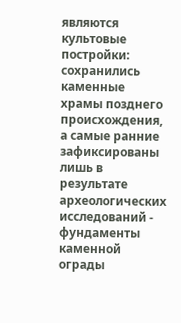являются культовые постройки: сохранились каменные храмы позднего происхождения, а самые ранние зафиксированы лишь в результате археологических исследований - фундаменты каменной ограды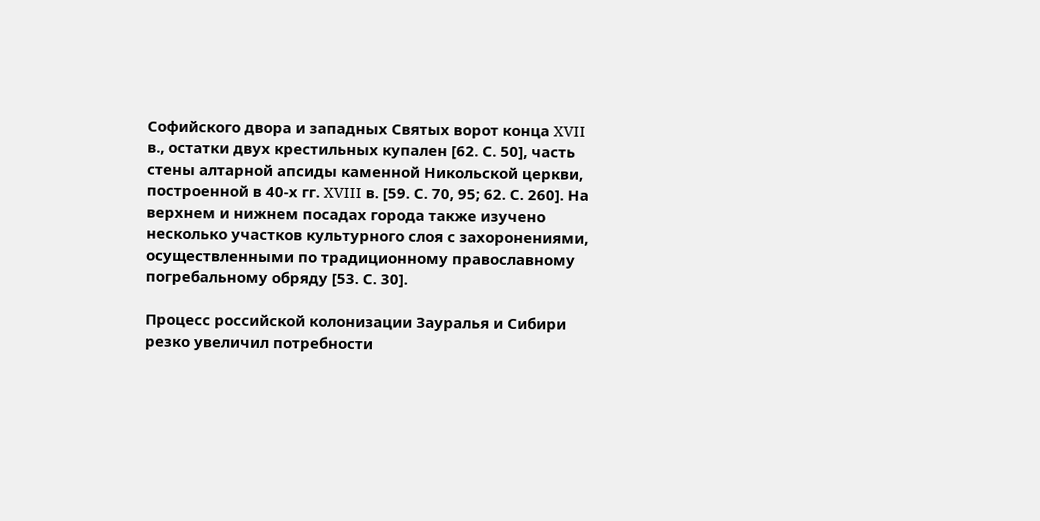Софийского двора и западных Святых ворот конца XVII в., остатки двух крестильных купален [62. С. 50], часть стены алтарной апсиды каменной Никольской церкви, построенной в 40-х гг. XVIII в. [59. С. 70, 95; 62. С. 260]. На верхнем и нижнем посадах города также изучено несколько участков культурного слоя с захоронениями, осуществленными по традиционному православному погребальному обряду [53. С. 30].

Процесс российской колонизации Зауралья и Сибири резко увеличил потребности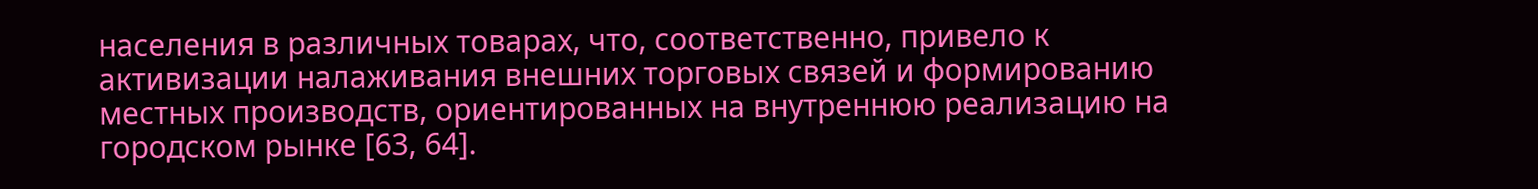населения в различных товарах, что, соответственно, привело к активизации налаживания внешних торговых связей и формированию местных производств, ориентированных на внутреннюю реализацию на городском рынке [63, 64].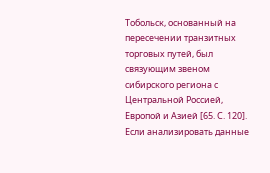Тобольск, основанный на пересечении транзитных торговых путей, был связующим звеном сибирского региона с Центральной Россией, Европой и Азией [65. С. 120]. Если анализировать данные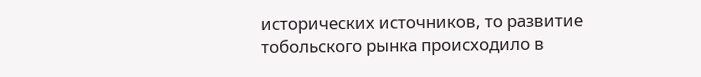исторических источников, то развитие тобольского рынка происходило в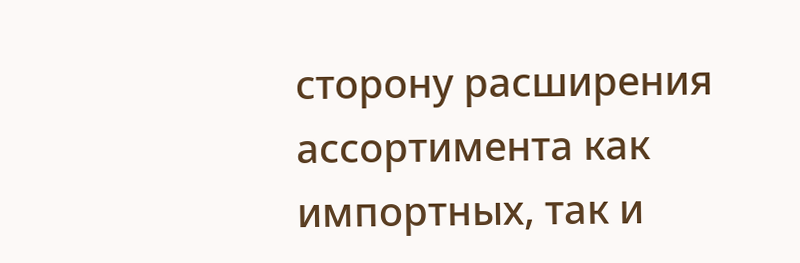сторону расширения ассортимента как импортных, так и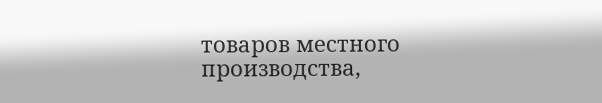товаров местного производства,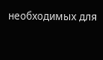необходимых для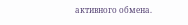активного обмена.